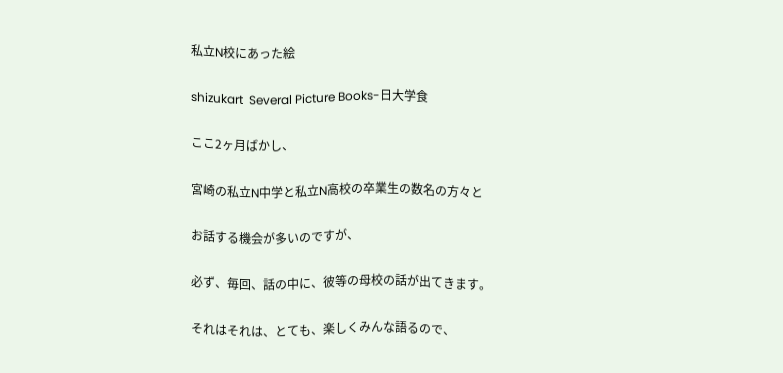私立N校にあった絵

shizukart  Several Picture Books-日大学食

ここ2ヶ月ばかし、

宮崎の私立N中学と私立N高校の卒業生の数名の方々と

お話する機会が多いのですが、

必ず、毎回、話の中に、彼等の母校の話が出てきます。

それはそれは、とても、楽しくみんな語るので、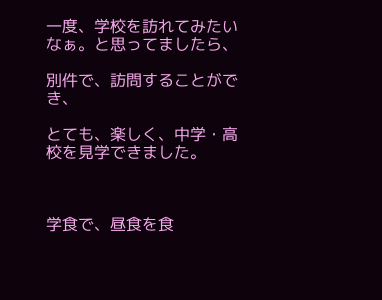一度、学校を訪れてみたいなぁ。と思ってましたら、

別件で、訪問することができ、

とても、楽しく、中学・高校を見学できました。



学食で、昼食を食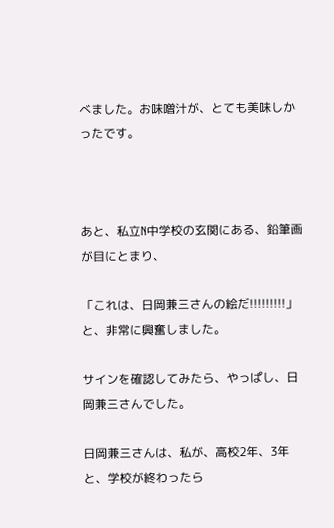べました。お味噌汁が、とても美味しかったです。



あと、私立N中学校の玄関にある、鉛筆画が目にとまり、

「これは、日岡兼三さんの絵だ!!!!!!!!!」と、非常に興奮しました。

サインを確認してみたら、やっぱし、日岡兼三さんでした。

日岡兼三さんは、私が、高校2年、3年と、学校が終わったら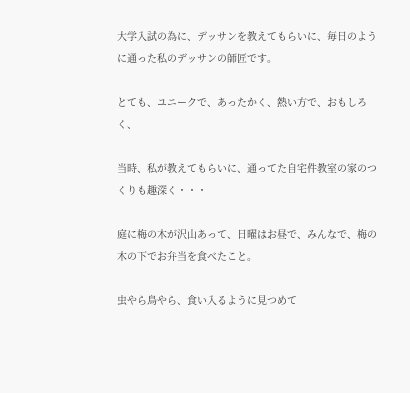大学入試の為に、デッサンを教えてもらいに、毎日のように通った私のデッサンの師匠です。

とても、ユニークで、あったかく、熱い方で、おもしろく、

当時、私が教えてもらいに、通ってた自宅件教室の家のつくりも趣深く・・・

庭に梅の木が沢山あって、日曜はお昼で、みんなで、梅の木の下でお弁当を食べたこと。

虫やら鳥やら、食い入るように見つめて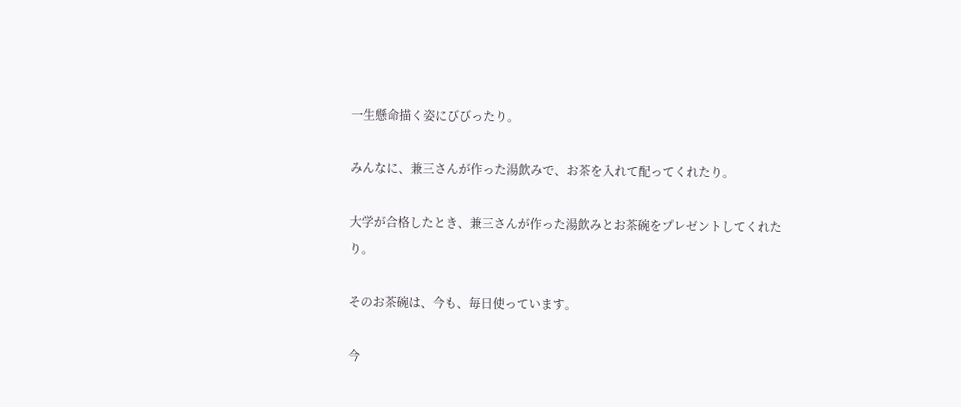一生懸命描く姿にびびったり。

みんなに、兼三さんが作った湯飲みで、お茶を入れて配ってくれたり。

大学が合格したとき、兼三さんが作った湯飲みとお茶碗をプレゼントしてくれたり。

そのお茶碗は、今も、毎日使っています。

今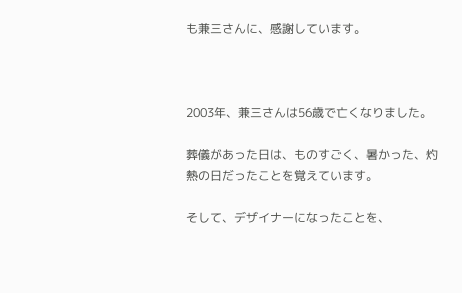も兼三さんに、感謝しています。



2003年、兼三さんは56歳で亡くなりました。

葬儀があった日は、ものすごく、暑かった、灼熱の日だったことを覚えています。

そして、デザイナーになったことを、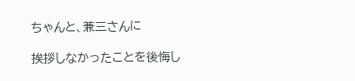ちゃんと、兼三さんに

挨拶しなかったことを後悔し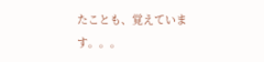たことも、覚えています。。。